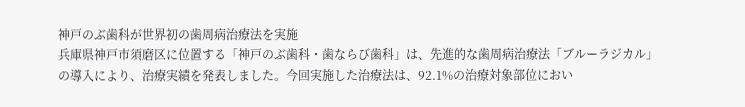神戸のぶ歯科が世界初の歯周病治療法を実施
兵庫県神戸市須磨区に位置する「神戸のぶ歯科・歯ならび歯科」は、先進的な歯周病治療法「ブルーラジカル」の導入により、治療実績を発表しました。今回実施した治療法は、92.1%の治療対象部位におい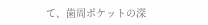て、歯周ポケットの深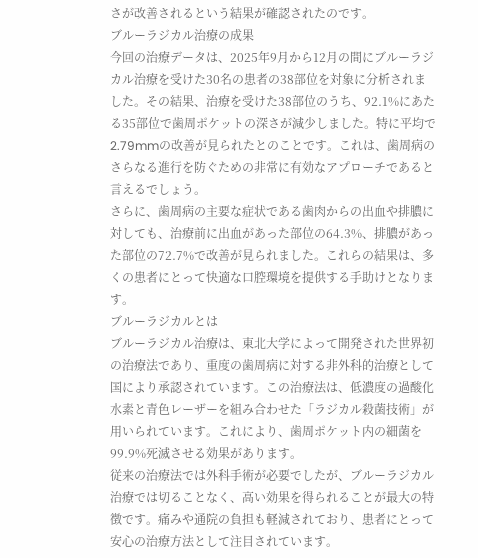さが改善されるという結果が確認されたのです。
ブルーラジカル治療の成果
今回の治療データは、2025年9月から12月の間にブルーラジカル治療を受けた30名の患者の38部位を対象に分析されました。その結果、治療を受けた38部位のうち、92.1%にあたる35部位で歯周ポケットの深さが減少しました。特に平均で2.79mmの改善が見られたとのことです。これは、歯周病のさらなる進行を防ぐための非常に有効なアプローチであると言えるでしょう。
さらに、歯周病の主要な症状である歯肉からの出血や排膿に対しても、治療前に出血があった部位の64.3%、排膿があった部位の72.7%で改善が見られました。これらの結果は、多くの患者にとって快適な口腔環境を提供する手助けとなります。
ブルーラジカルとは
ブルーラジカル治療は、東北大学によって開発された世界初の治療法であり、重度の歯周病に対する非外科的治療として国により承認されています。この治療法は、低濃度の過酸化水素と青色レーザーを組み合わせた「ラジカル殺菌技術」が用いられています。これにより、歯周ポケット内の細菌を99.9%死滅させる効果があります。
従来の治療法では外科手術が必要でしたが、ブルーラジカル治療では切ることなく、高い効果を得られることが最大の特徴です。痛みや通院の負担も軽減されており、患者にとって安心の治療方法として注目されています。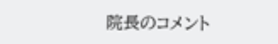院長のコメント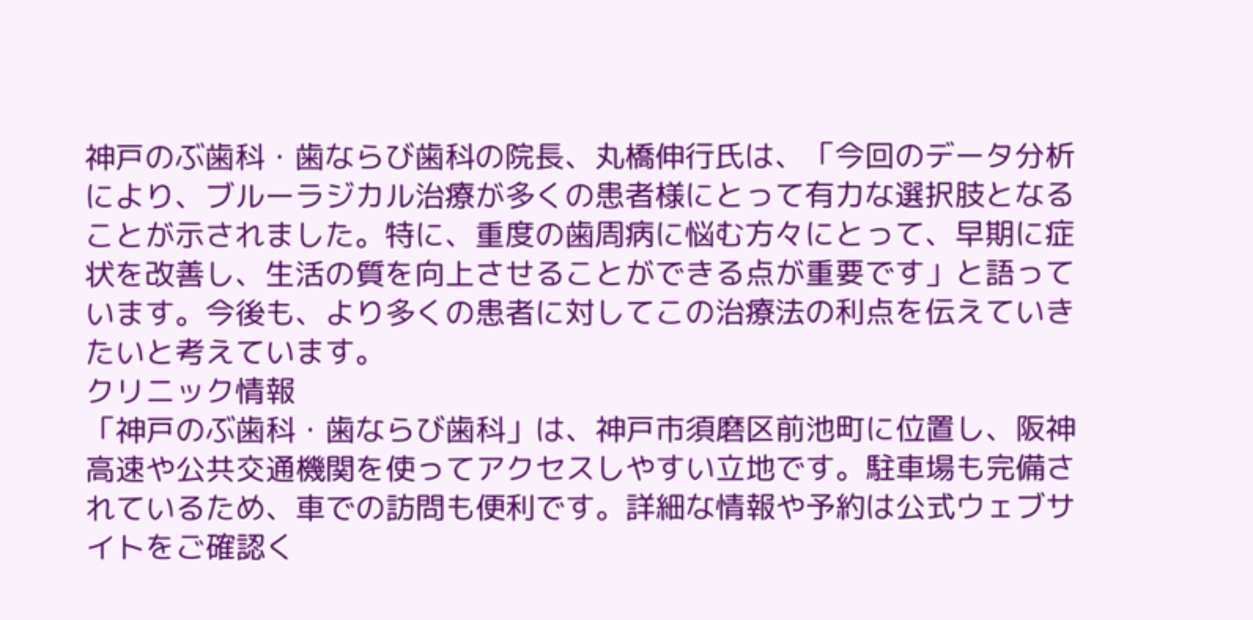神戸のぶ歯科・歯ならび歯科の院長、丸橋伸行氏は、「今回のデータ分析により、ブルーラジカル治療が多くの患者様にとって有力な選択肢となることが示されました。特に、重度の歯周病に悩む方々にとって、早期に症状を改善し、生活の質を向上させることができる点が重要です」と語っています。今後も、より多くの患者に対してこの治療法の利点を伝えていきたいと考えています。
クリニック情報
「神戸のぶ歯科・歯ならび歯科」は、神戸市須磨区前池町に位置し、阪神高速や公共交通機関を使ってアクセスしやすい立地です。駐車場も完備されているため、車での訪問も便利です。詳細な情報や予約は公式ウェブサイトをご確認く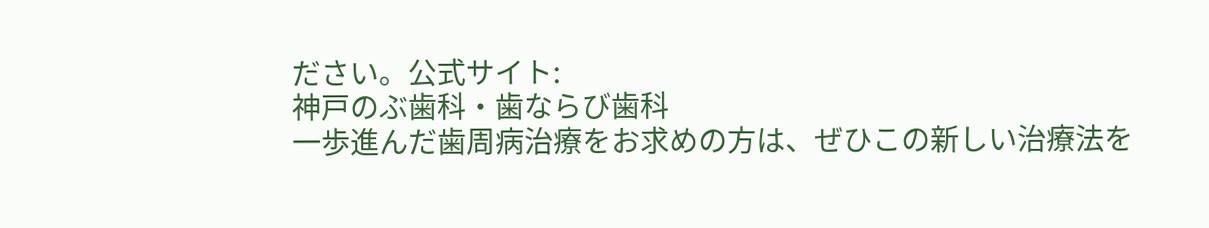ださい。公式サイト:
神戸のぶ歯科・歯ならび歯科
一歩進んだ歯周病治療をお求めの方は、ぜひこの新しい治療法を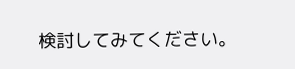検討してみてください。